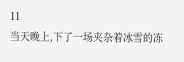11
当天晚上,下了一场夹杂着冰雪的冻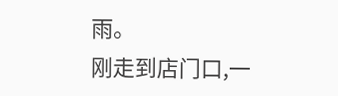雨。
刚走到店门口,一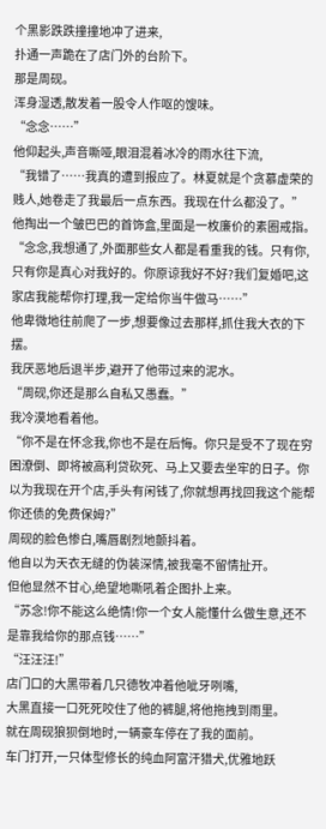个黑影跌跌撞撞地冲了进来,
扑通一声跪在了店门外的台阶下。
那是周砚。
浑身湿透,散发着一股令人作呕的馊味。
“念念……”
他仰起头,声音嘶哑,眼泪混着冰冷的雨水往下流,
“我错了……我真的遭到报应了。林夏就是个贪慕虚荣的贱人,她卷走了我最后一点东西。我现在什么都没了。”
他掏出一个皱巴巴的首饰盒,里面是一枚廉价的素圈戒指。
“念念,我想通了,外面那些女人都是看重我的钱。只有你,只有你是真心对我好的。你原谅我好不好?我们复婚吧,这家店我能帮你打理,我一定给你当牛做马……”
他卑微地往前爬了一步,想要像过去那样,抓住我大衣的下摆。
我厌恶地后退半步,避开了他带过来的泥水。
“周砚,你还是那么自私又愚蠢。”
我冷漠地看着他。
“你不是在怀念我,你也不是在后悔。你只是受不了现在穷困潦倒、即将被高利贷砍死、马上又要去坐牢的日子。你以为我现在开个店,手头有闲钱了,你就想再找回我这个能帮你还债的免费保姆?”
周砚的脸色惨白,嘴唇剧烈地颤抖着。
他自以为天衣无缝的伪装深情,被我毫不留情扯开。
但他显然不甘心,绝望地嘶吼着企图扑上来。
“苏念!你不能这么绝情!你一个女人能懂什么做生意,还不是靠我给你的那点钱……”
“汪汪汪!”
店门口的大黑带着几只德牧冲着他呲牙咧嘴,
大黑直接一口死死咬住了他的裤腿,将他拖拽到雨里。
就在周砚狼狈倒地时,一辆豪车停在了我的面前。
车门打开,一只体型修长的纯血阿富汗猎犬,优雅地跃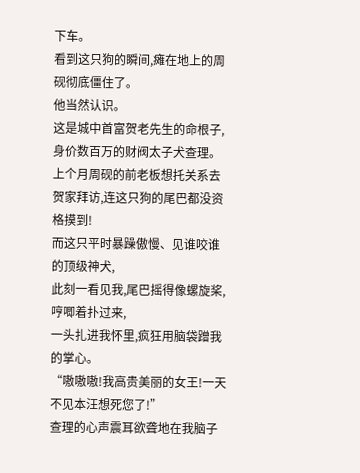下车。
看到这只狗的瞬间,瘫在地上的周砚彻底僵住了。
他当然认识。
这是城中首富贺老先生的命根子,身价数百万的财阀太子犬查理。
上个月周砚的前老板想托关系去贺家拜访,连这只狗的尾巴都没资格摸到!
而这只平时暴躁傲慢、见谁咬谁的顶级神犬,
此刻一看见我,尾巴摇得像螺旋桨,哼唧着扑过来,
一头扎进我怀里,疯狂用脑袋蹭我的掌心。
“嗷嗷嗷!我高贵美丽的女王!一天不见本汪想死您了!”
查理的心声震耳欲聋地在我脑子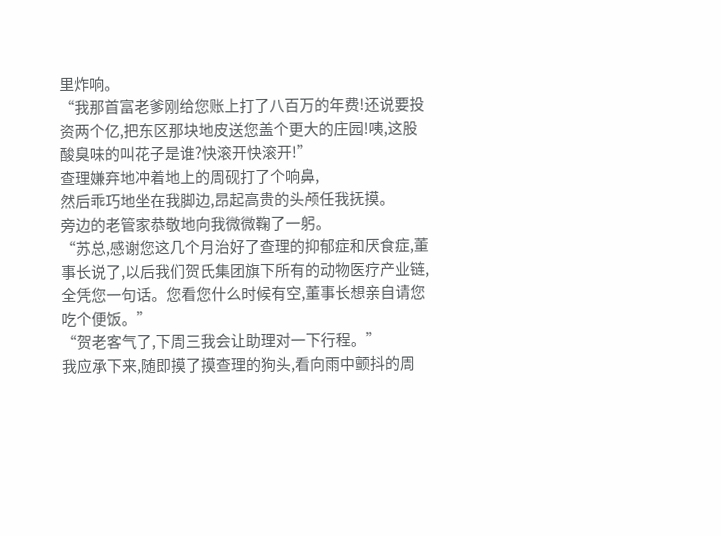里炸响。
“我那首富老爹刚给您账上打了八百万的年费!还说要投资两个亿,把东区那块地皮送您盖个更大的庄园!咦,这股酸臭味的叫花子是谁?快滚开快滚开!”
查理嫌弃地冲着地上的周砚打了个响鼻,
然后乖巧地坐在我脚边,昂起高贵的头颅任我抚摸。
旁边的老管家恭敬地向我微微鞠了一躬。
“苏总,感谢您这几个月治好了查理的抑郁症和厌食症,董事长说了,以后我们贺氏集团旗下所有的动物医疗产业链,全凭您一句话。您看您什么时候有空,董事长想亲自请您吃个便饭。”
“贺老客气了,下周三我会让助理对一下行程。”
我应承下来,随即摸了摸查理的狗头,看向雨中颤抖的周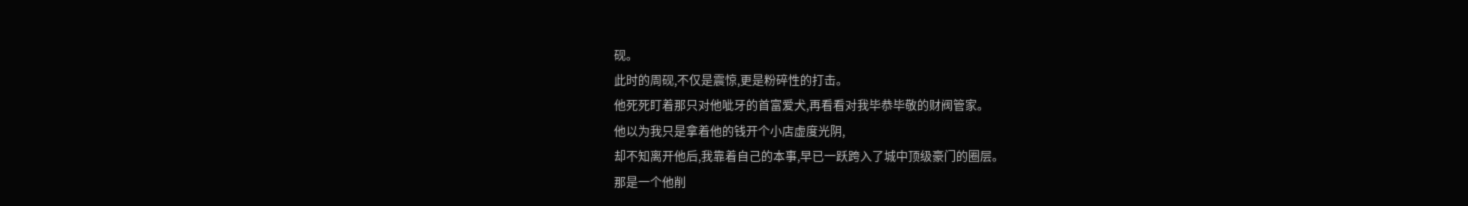砚。
此时的周砚,不仅是震惊,更是粉碎性的打击。
他死死盯着那只对他呲牙的首富爱犬,再看看对我毕恭毕敬的财阀管家。
他以为我只是拿着他的钱开个小店虚度光阴,
却不知离开他后,我靠着自己的本事,早已一跃跨入了城中顶级豪门的圈层。
那是一个他削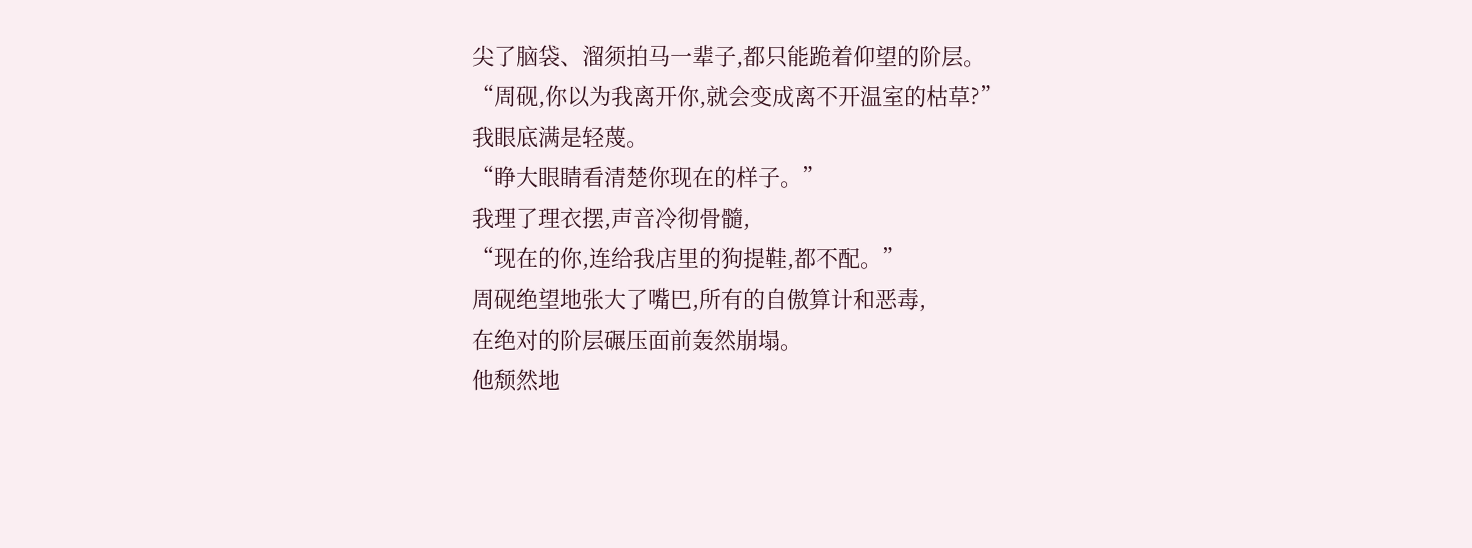尖了脑袋、溜须拍马一辈子,都只能跪着仰望的阶层。
“周砚,你以为我离开你,就会变成离不开温室的枯草?”
我眼底满是轻蔑。
“睁大眼睛看清楚你现在的样子。”
我理了理衣摆,声音冷彻骨髓,
“现在的你,连给我店里的狗提鞋,都不配。”
周砚绝望地张大了嘴巴,所有的自傲算计和恶毒,
在绝对的阶层碾压面前轰然崩塌。
他颓然地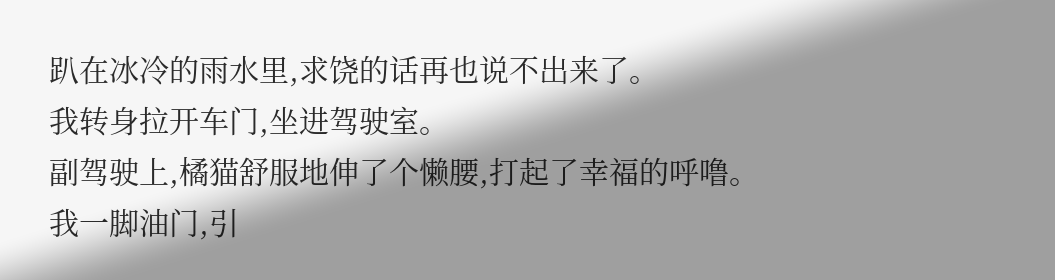趴在冰冷的雨水里,求饶的话再也说不出来了。
我转身拉开车门,坐进驾驶室。
副驾驶上,橘猫舒服地伸了个懒腰,打起了幸福的呼噜。
我一脚油门,引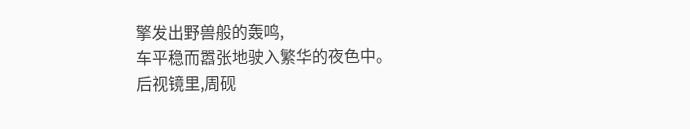擎发出野兽般的轰鸣,
车平稳而嚣张地驶入繁华的夜色中。
后视镜里,周砚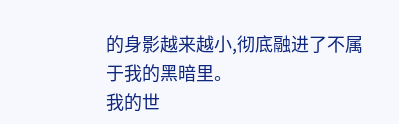的身影越来越小,彻底融进了不属于我的黑暗里。
我的世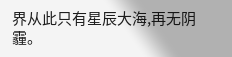界从此只有星辰大海,再无阴霾。